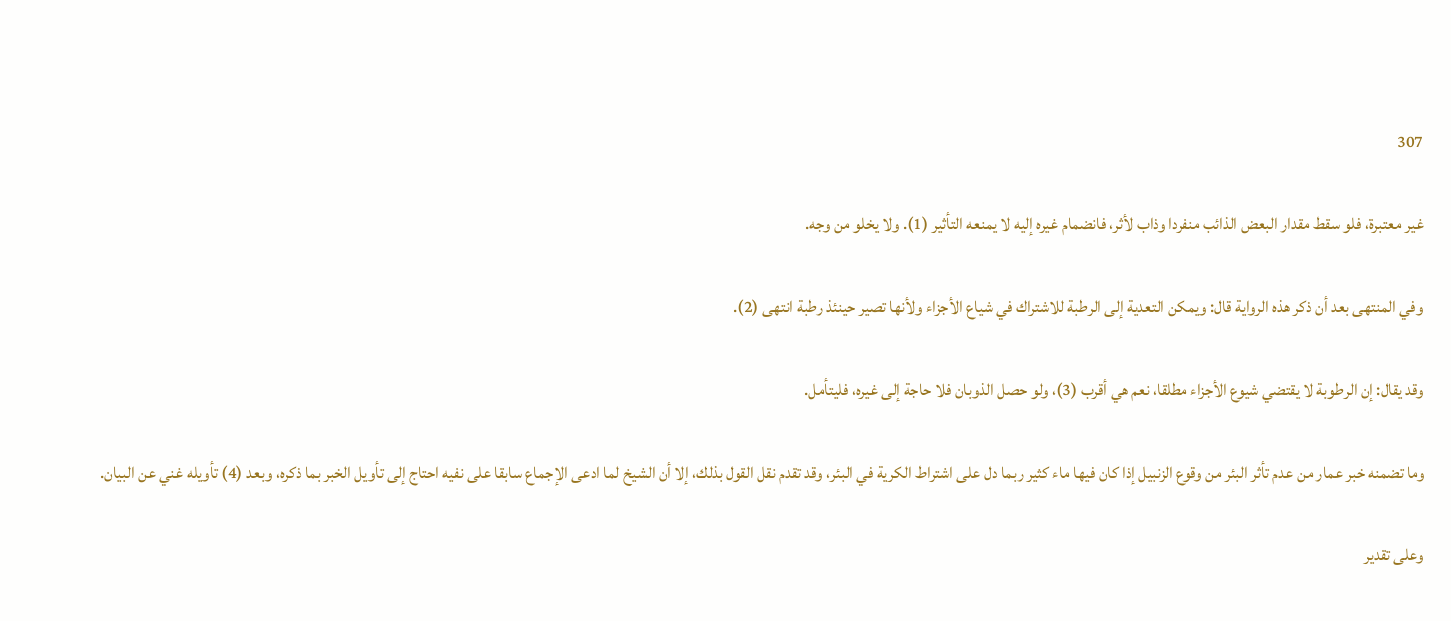307

غير معتبرة، فلو سقط مقدار البعض الذائب منفردا وذاب لأثر، فانضمام غيره إليه لا يمنعه التأثير (1). ولا يخلو من وجه.

وفي المنتهى بعد أن ذكر هذه الرواية قال: ويمكن التعدية إلى الرطبة للاشتراك في شياع الأجزاء ولأنها تصير حينئذ رطبة انتهى (2).

وقد يقال: إن الرطوبة لا يقتضي شيوع الأجزاء مطلقا، نعم هي أقرب (3)، ولو حصل الذوبان فلا حاجة إلى غيره، فليتأمل.

وما تضمنه خبر عمار من عدم تأثر البئر من وقوع الزنبيل إذا كان فيها ماء كثير ربما دل على اشتراط الكرية في البئر، وقد تقدم نقل القول بذلك، إلا أن الشيخ لما ادعى الإجماع سابقا على نفيه احتاج إلى تأويل الخبر بما ذكره، وبعد (4) تأويله غني عن البيان.

وعلى تقدير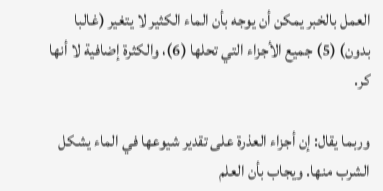العمل بالخبر يمكن أن يوجه بأن الماء الكثير لا يتغير (غالبا بدون) (5) جميع الأجزاء التي تحلها (6)، والكثرة إضافية لا أنها كر.

وربما يقال: إن أجزاء العذرة على تقدير شيوعها في الماء يشكل الشرب منها. ويجاب بأن العلم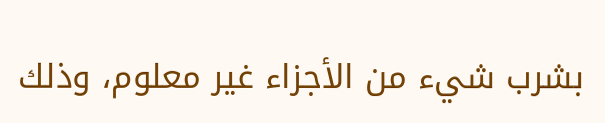بشرب شيء من الأجزاء غير معلوم، وذلك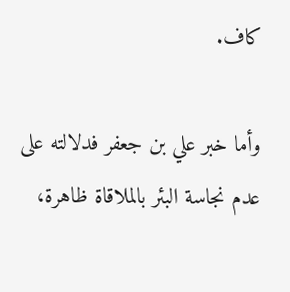كاف.

وأما خبر علي بن جعفر فدلالته على عدم نجاسة البئر بالملاقاة ظاهرة،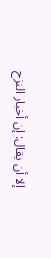إلا أن يقال: إن أخبار النزح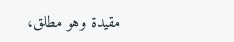مقيدة وهو مطلق،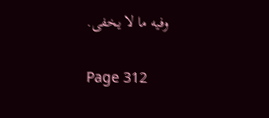وفيه ما لا يخفى.

Page 312